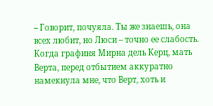-- Говорит, почуяла. Ты же знаешь, она всех любит, но Люси – точно ее слабость.
Когда графиня Мирна дель Керц, мать Верта, перед отбытием аккуратно намекнула мне, что Верт, хоть и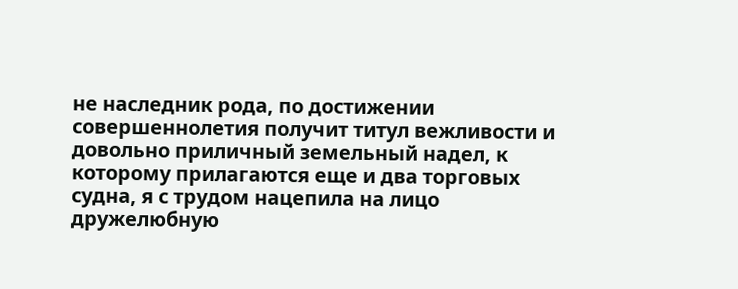не наследник рода, по достижении совершеннолетия получит титул вежливости и довольно приличный земельный надел, к которому прилагаются еще и два торговых судна, я с трудом нацепила на лицо дружелюбную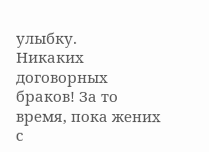улыбку.
Никаких договорных браков! За то время, пока жених с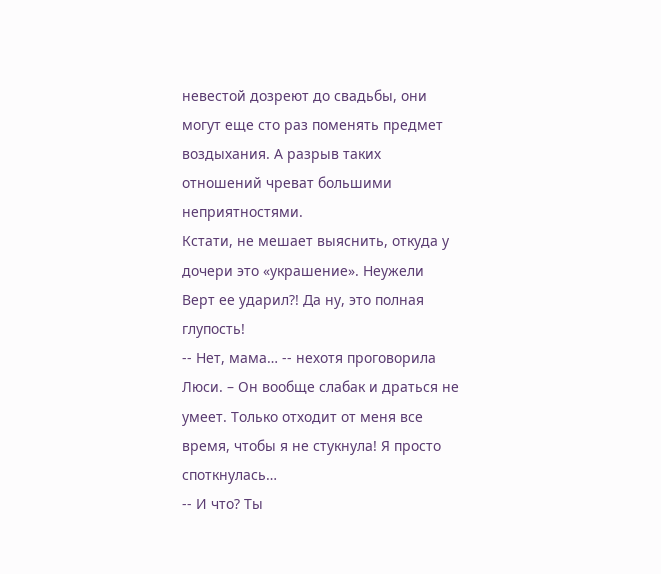невестой дозреют до свадьбы, они могут еще сто раз поменять предмет воздыхания. А разрыв таких отношений чреват большими неприятностями.
Кстати, не мешает выяснить, откуда у дочери это «украшение». Неужели Верт ее ударил?! Да ну, это полная глупость!
-- Нет, мама… -- нехотя проговорила Люси. – Он вообще слабак и драться не умеет. Только отходит от меня все время, чтобы я не стукнула! Я просто споткнулась…
-- И что? Ты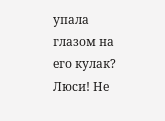упала глазом на его кулак? Люси! Не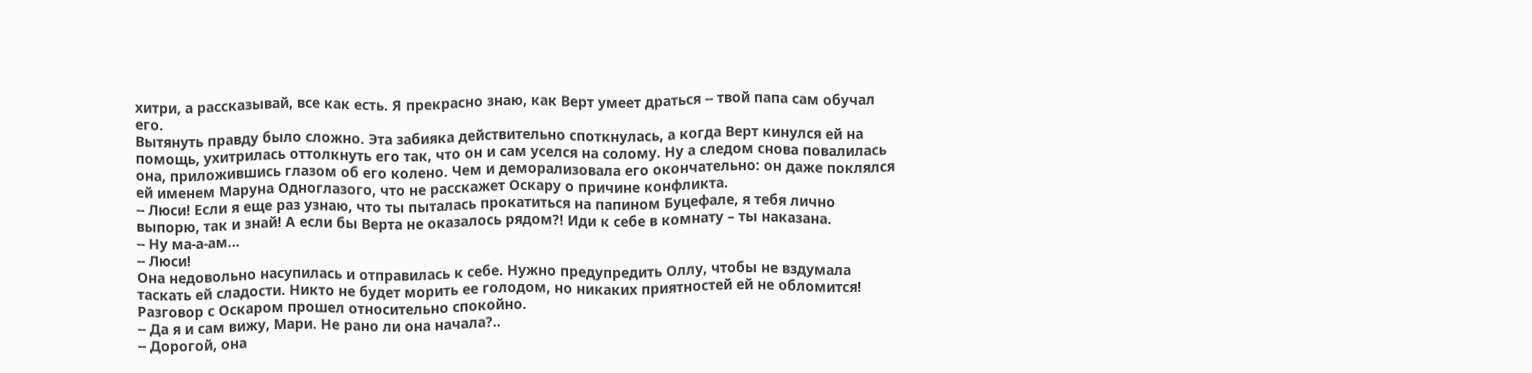хитри, а рассказывай, все как есть. Я прекрасно знаю, как Верт умеет драться -- твой папа сам обучал его.
Вытянуть правду было сложно. Эта забияка действительно споткнулась, а когда Верт кинулся ей на помощь, ухитрилась оттолкнуть его так, что он и сам уселся на солому. Ну а следом снова повалилась она, приложившись глазом об его колено. Чем и деморализовала его окончательно: он даже поклялся ей именем Маруна Одноглазого, что не расскажет Оскару о причине конфликта.
-- Люси! Если я еще раз узнаю, что ты пыталась прокатиться на папином Буцефале, я тебя лично выпорю, так и знай! А если бы Верта не оказалось рядом?! Иди к себе в комнату – ты наказана.
-- Ну ма-а-ам…
-- Люси!
Она недовольно насупилась и отправилась к себе. Нужно предупредить Оллу, чтобы не вздумала таскать ей сладости. Никто не будет морить ее голодом, но никаких приятностей ей не обломится!
Разговор с Оскаром прошел относительно спокойно.
-- Да я и сам вижу, Мари. Не рано ли она начала?..
-- Дорогой, она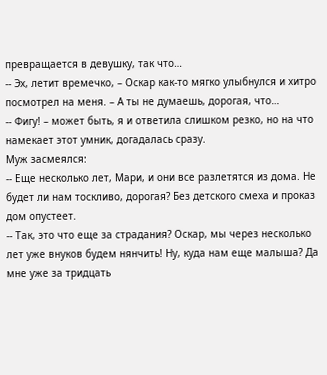превращается в девушку, так что…
-- Эх, летит времечко, – Оскар как-то мягко улыбнулся и хитро посмотрел на меня. – А ты не думаешь, дорогая, что…
-- Фигу! – может быть, я и ответила слишком резко, но на что намекает этот умник, догадалась сразу.
Муж засмеялся:
-- Еще несколько лет, Мари, и они все разлетятся из дома. Не будет ли нам тоскливо, дорогая? Без детского смеха и проказ дом опустеет.
-- Так, это что еще за страдания? Оскар, мы через несколько лет уже внуков будем нянчить! Ну, куда нам еще малыша? Да мне уже за тридцать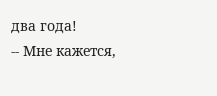два года!
-- Мне кажется,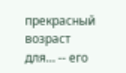прекрасный возраст для… -- его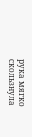рука мягко скользнула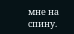мне на спину.